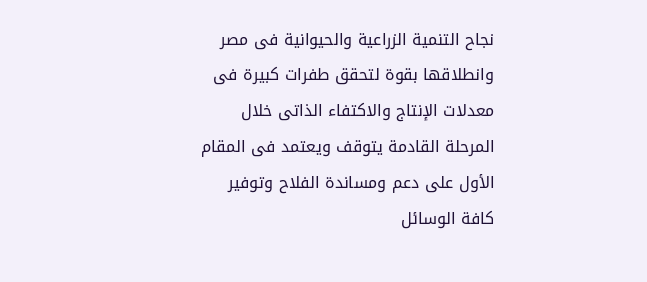نجاح التنمية الزراعية والحيوانية فى مصر وانطلاقها بقوة لتحقق طفرات كبيرة فى معدلات الإنتاج والاكتفاء الذاتى خلال المرحلة القادمة يتوقف ويعتمد فى المقام الأول على دعم ومساندة الفلاح وتوفير كافة الوسائل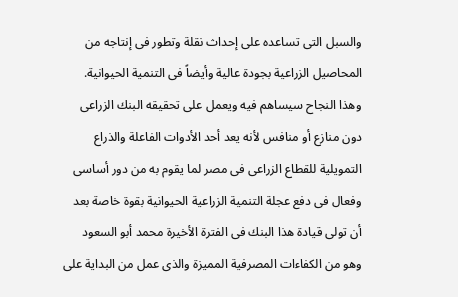والسبل التى تساعده على إحداث نقلة وتطور فى إنتاجه من المحاصيل الزراعية بجودة عالية وأيضاً فى التنمية الحيوانية.
وهذا النجاح سيساهم فيه ويعمل على تحقيقه البنك الزراعى دون منازع أو منافس لأنه يعد أحد الأدوات الفاعلة والذراع التمويلية للقطاع الزراعى فى مصر لما يقوم به من دور أساسى وفعال فى دفع عجلة التنمية الزراعية الحيوانية بقوة خاصة بعد أن تولى قيادة هذا البنك فى الفترة الأخيرة محمد أبو السعود وهو من الكفاءات المصرفية المميزة والذى عمل من البداية على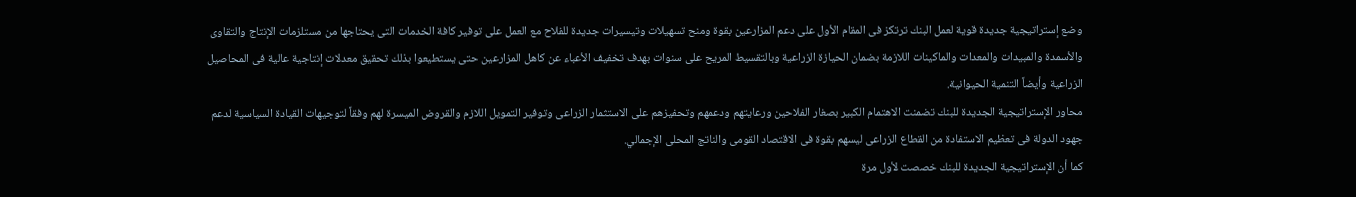وضع إستراتيجية جديدة قوية لعمل البنك ترتكز فى المقام الأول على دعم المزارعين بقوة ومنح تسهيلات وتيسيرات جديدة للفلاح مع العمل على توفير كافة الخدمات التى يحتاجها من مستلزمات الإنتاج والتقاوى والأسمدة والمبيدات والمعدات والماكينات اللازمة بضمان الحيازة الزراعية وبالتقسيط المريح على سنوات بهدف تخفيف الأعباء عن كاهل المزارعين حتى يستطيعوا بذلك تحقيق معدلات إنتاجية عالية فى المحاصيل الزراعية وأيضاً التنمية الحيوانية.
محاور الإستراتيجية الجديدة للبنك تضمنت الاهتمام الكبير بصغار الفلاحين ورعايتهم ودعمهم وتحفيزهم على الاستثمار الزراعى وتوفير التمويل اللازم والقروض الميسرة لهم وفقاً لتوجيهات القيادة السياسية لدعم جهود الدولة فى تعظيم الاستفادة من القطاع الزراعى ليسهم بقوة فى الاقتصاد القومى والناتج المحلى الإجمالي.
كما أن الإستراتيجية الجديدة للبنك خصصت لأول مرة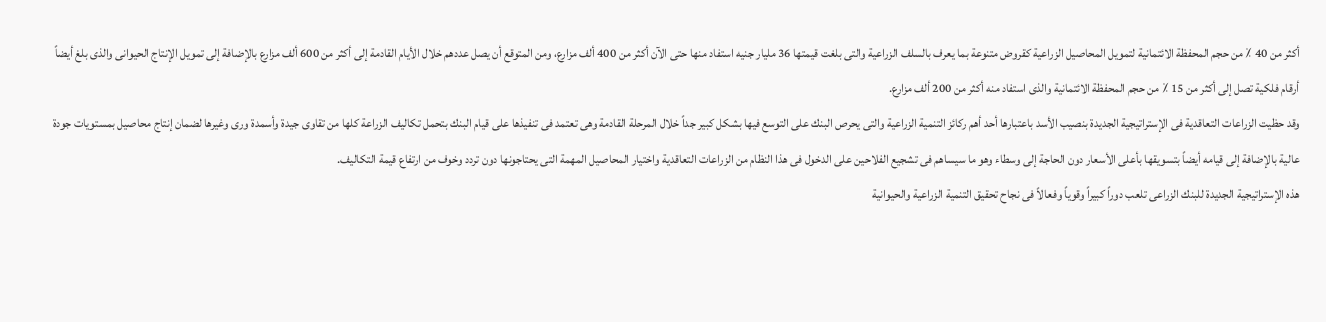أكثر من 40 ٪ من حجم المحفظة الائتمانية لتمويل المحاصيل الزراعية كقروض متنوعة بما يعرف بالسلف الزراعية والتى بلغت قيمتها 36 مليار جنيه استفاد منها حتى الآن أكثر من 400 ألف مزارع، ومن المتوقع أن يصل عددهم خلال الأيام القادمة إلى أكثر من 600 ألف مزارع بالإضافة إلى تمويل الإنتاج الحيوانى والذى بلغ أيضاً أرقام فلكية تصل إلى أكثر من 15 ٪ من حجم المحفظة الائتمانية والذى استفاد منه أكثر من 200 ألف مزارع.
وقد حظيت الزراعات التعاقدية فى الإستراتيجية الجديدة بنصيب الأسد باعتبارها أحد أهم ركائز التنمية الزراعية والتى يحرص البنك على التوسع فيها بشكل كبير جداً خلال المرحلة القادمة وهى تعتمد فى تنفيذها على قيام البنك بتحمل تكاليف الزراعة كلها من تقاوى جيدة وأسمدة ورى وغيرها لضمان إنتاج محاصيل بمستويات جودة عالية بالإضافة إلى قيامه أيضاً بتسويقها بأعلى الأسعار دون الحاجة إلى وسطاء وهو ما سيساهم فى تشجيع الفلاحين على الدخول فى هذا النظام من الزراعات التعاقدية واختيار المحاصيل المهمة التى يحتاجونها دون تردد وخوف من ارتفاع قيمة التكاليف.
هذه الإستراتيجية الجديدة للبنك الزراعى تلعب دوراً كبيراً وقوياً وفعالاً فى نجاح تحقيق التنمية الزراعية والحيوانية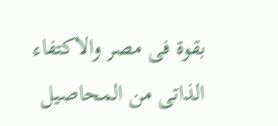بقوة فى مصر والاكتفاء الذاتى من المحاصيل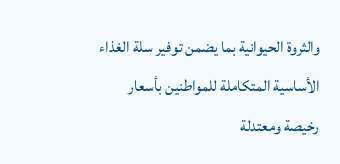والثروة الحيوانية بما يضمن توفير سلة الغذاء الأساسية المتكاملة للمواطنين بأسعار رخيصة ومعتدلة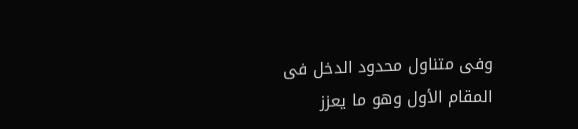وفى متناول محدود الدخل فى المقام الأول وهو ما يعزز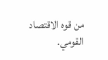من قوه الاقتصاد القومي.